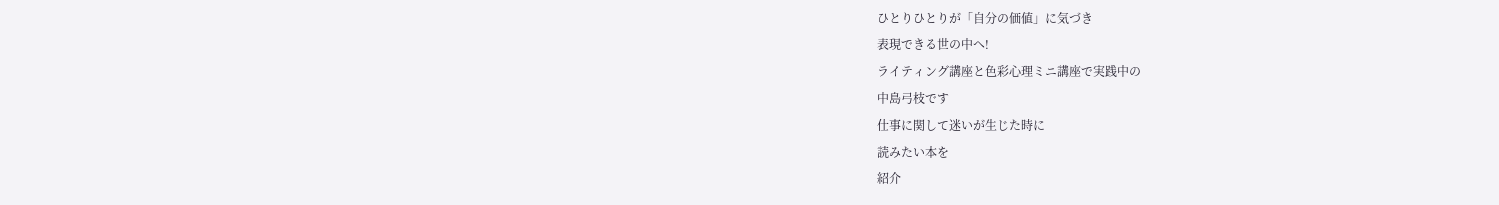ひとりひとりが「自分の価値」に気づき
表現できる世の中へ!
ライティング講座と色彩心理ミニ講座で実践中の
中島弓枝です
仕事に関して迷いが生じた時に
読みたい本を
紹介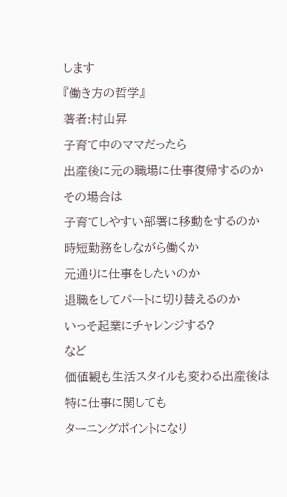します
『働き方の哲学』
著者:村山昇
子育て中のママだったら
出産後に元の職場に仕事復帰するのか
その場合は
子育てしやすい部署に移動をするのか
時短勤務をしながら働くか
元通りに仕事をしたいのか
退職をしてパートに切り替えるのか
いっそ起業にチャレンジする?
など
価値観も生活スタイルも変わる出産後は
特に仕事に関しても
ターニングポイントになり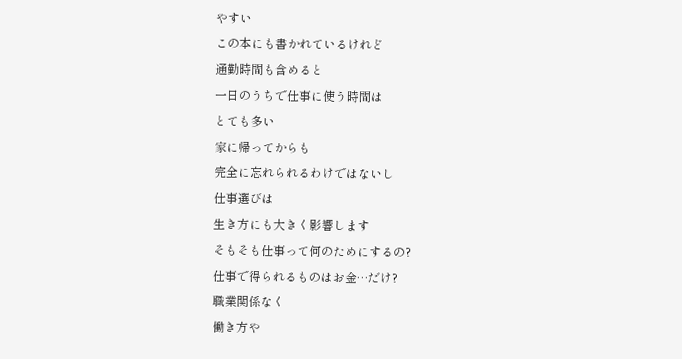やすい
この本にも書かれているけれど
通勤時間も含めると
一日のうちで仕事に使う時間は
とても多い
家に帰ってからも
完全に忘れられるわけではないし
仕事選びは
生き方にも大きく影響します
そもそも仕事って何のためにするの?
仕事で得られるものはお金…だけ?
職業関係なく
働き方や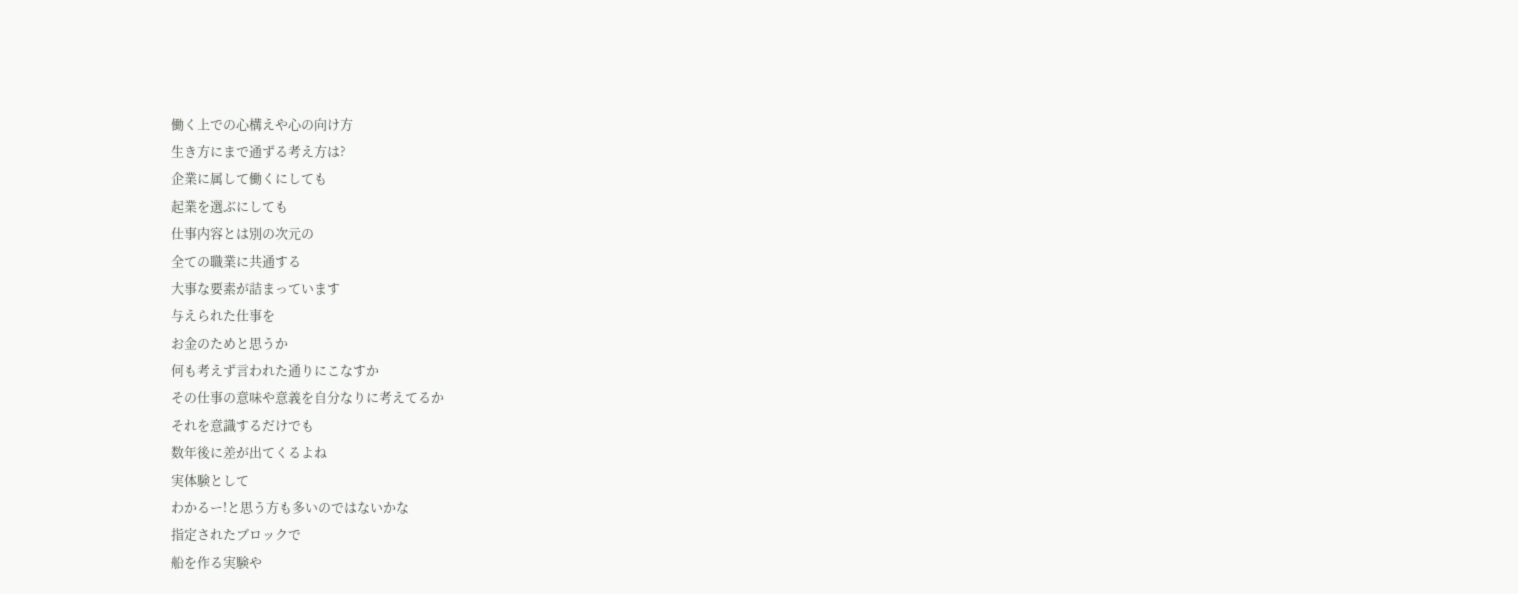働く上での心構えや心の向け方
生き方にまで通ずる考え方は?
企業に属して働くにしても
起業を選ぶにしても
仕事内容とは別の次元の
全ての職業に共通する
大事な要素が詰まっています
与えられた仕事を
お金のためと思うか
何も考えず言われた通りにこなすか
その仕事の意味や意義を自分なりに考えてるか
それを意識するだけでも
数年後に差が出てくるよね
実体験として
わかるー!と思う方も多いのではないかな
指定されたブロックで
船を作る実験や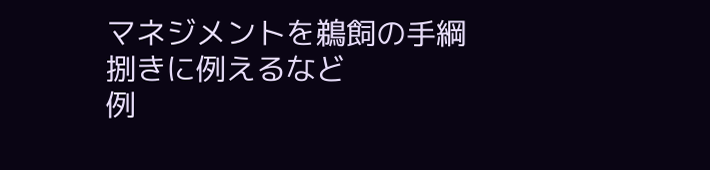マネジメントを鵜飼の手綱捌きに例えるなど
例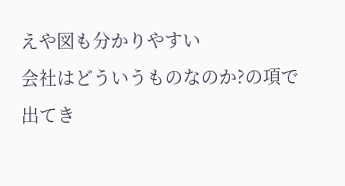えや図も分かりやすい
会社はどういうものなのか?の項で
出てき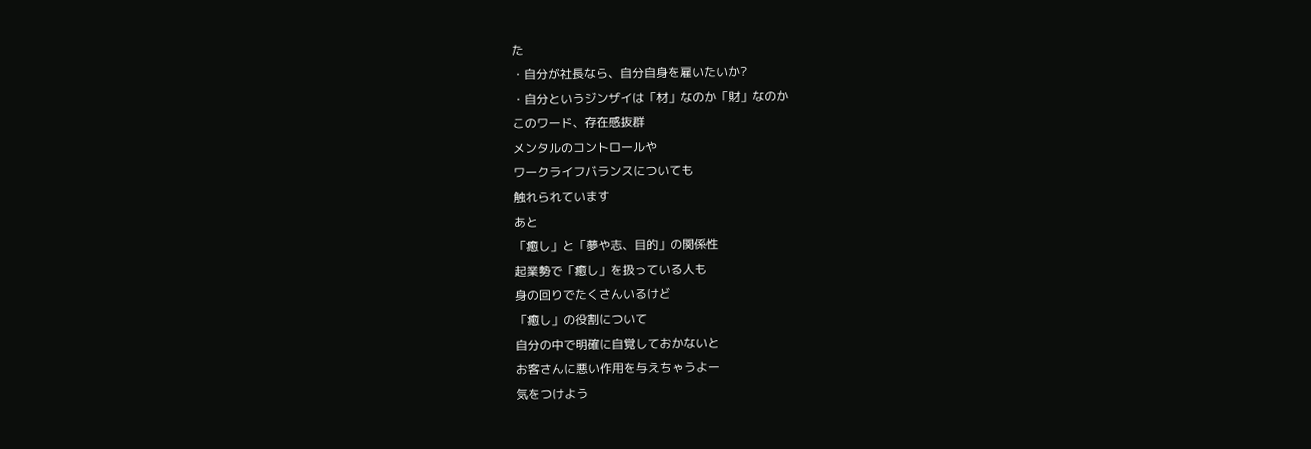た
・自分が社長なら、自分自身を雇いたいか?
・自分というジンザイは「材」なのか「財」なのか
このワード、存在感抜群
メンタルのコントロールや
ワークライフバランスについても
触れられています
あと
「癒し」と「夢や志、目的」の関係性
起業勢で「癒し」を扱っている人も
身の回りでたくさんいるけど
「癒し」の役割について
自分の中で明確に自覚しておかないと
お客さんに悪い作用を与えちゃうよー
気をつけよう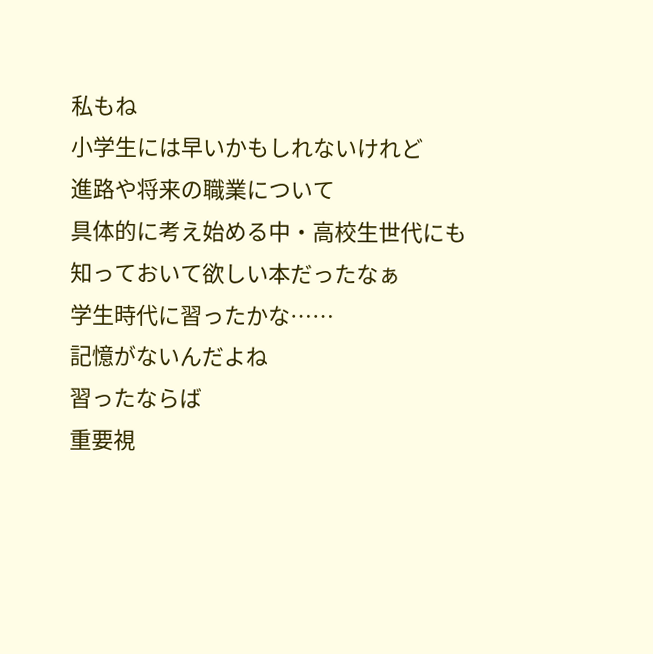私もね
小学生には早いかもしれないけれど
進路や将来の職業について
具体的に考え始める中・高校生世代にも
知っておいて欲しい本だったなぁ
学生時代に習ったかな……
記憶がないんだよね
習ったならば
重要視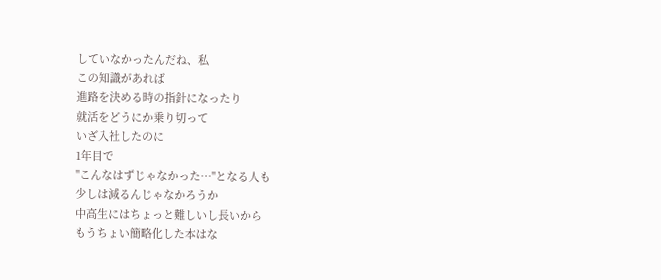していなかったんだね、私
この知識があれば
進路を決める時の指針になったり
就活をどうにか乗り切って
いざ入社したのに
1年目で
"こんなはずじゃなかった…"となる人も
少しは減るんじゃなかろうか
中高生にはちょっと難しいし長いから
もうちょい簡略化した本はな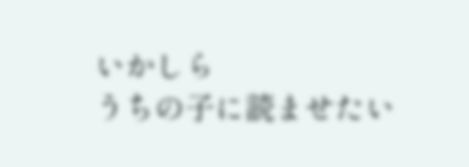いかしら
うちの子に読ませたい